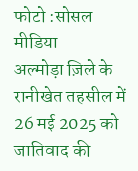फोटो :सोसल मीडिया
अल्मोड़ा ज़िले के रानीखेत तहसील में 26 मई 2025 को जातिवाद की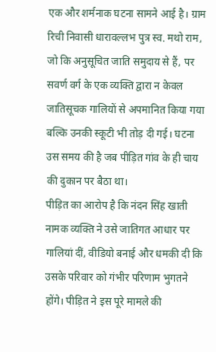एक और शर्मनाक घटना सामने आई है। ग्राम रिची निवासी धारावल्लभ पुत्र स्व. मथो राम, जो कि अनुसूचित जाति समुदाय से हैं, पर सवर्ण वर्ग के एक व्यक्ति द्वारा न केवल जातिसूचक गालियों से अपमानित किया गया बल्कि उनकी स्कूटी भी तोड़ दी गई। घटना उस समय की है जब पीड़ित गांव के ही चाय की दुकान पर बैठा था।
पीड़ित का आरोप है कि नंदन सिंह खाती नामक व्यक्ति ने उसे जातिगत आधार पर गालियां दीं, वीडियो बनाई और धमकी दी कि उसके परिवार को गंभीर परिणाम भुगतने होंगे। पीड़ित ने इस पूरे मामले की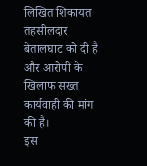लिखित शिकायत तहसीलदार बेतालघाट को दी है और आरोपी के खिलाफ सख्त कार्यवाही की मांग की है।
इस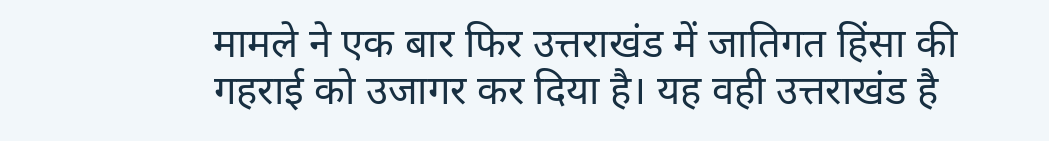मामले ने एक बार फिर उत्तराखंड में जातिगत हिंसा की गहराई को उजागर कर दिया है। यह वही उत्तराखंड है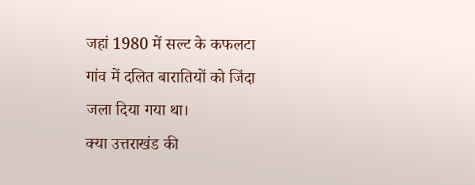जहां 1980 में सल्ट के कफलटा गांव में दलित बारातियों को जिंदा जला दिया गया था।
क्या उत्तराखंड की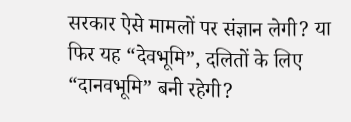सरकार ऐसे मामलों पर संज्ञान लेगी? या फिर यह “देवभूमि”, दलितों के लिए “दानवभूमि” बनी रहेगी?